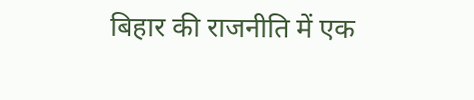बिहार की राजनीति में एक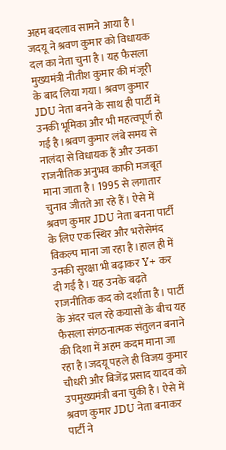अहम बदलाव सामने आया है। जदयू ने श्रवण कुमार को विधायक दल का नेता चुना है। यह फैसला मुख्यमंत्री नीतीश कुमार की मंजूरी के बाद लिया गया। श्रवण कुमार JDU नेता बनने के साथ ही पार्टी में उनकी भूमिका और भी महत्वपूर्ण हो गई है।श्रवण कुमार लंबे समय से नालंदा से विधायक हैं और उनका राजनीतिक अनुभव काफी मजबूत माना जाता है। 1995 से लगातार चुनाव जीतते आ रहे हैं। ऐसे में श्रवण कुमार JDU नेता बनना पार्टी के लिए एक स्थिर और भरोसेमंद विकल्प माना जा रहा है।हाल ही में उनकी सुरक्षा भी बढ़ाकर Y+ कर दी गई है। यह उनके बढ़ते राजनीतिक कद को दर्शाता है। पार्टी के अंदर चल रहे कयासों के बीच यह फैसला संगठनात्मक संतुलन बनाने की दिशा में अहम कदम माना जा रहा है।जदयू पहले ही विजय कुमार चौधरी और बिजेंद्र प्रसाद यादव को उपमुख्यमंत्री बना चुकी है। ऐसे में श्रवण कुमार JDU नेता बनाकर पार्टी ने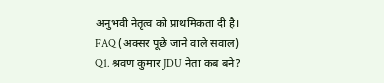अनुभवी नेतृत्व को प्राथमिकता दी है।
FAQ (अक्सर पूछे जाने वाले सवाल)
Q1. श्रवण कुमार JDU नेता कब बने?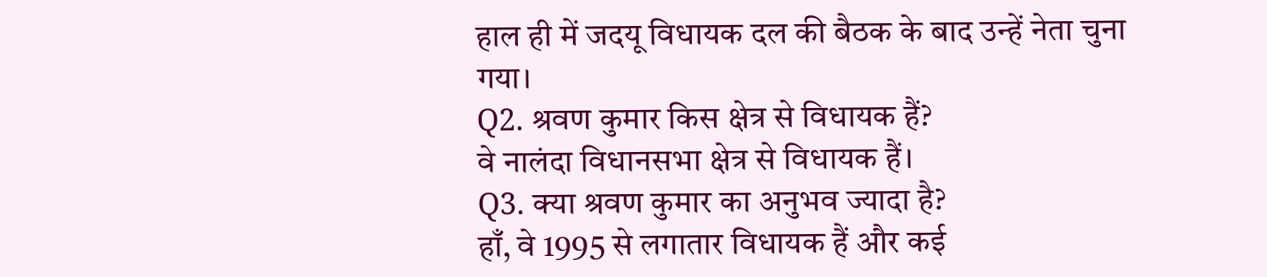हाल ही में जदयू विधायक दल की बैठक के बाद उन्हें नेता चुना गया।
Q2. श्रवण कुमार किस क्षेत्र से विधायक हैं?
वे नालंदा विधानसभा क्षेत्र से विधायक हैं।
Q3. क्या श्रवण कुमार का अनुभव ज्यादा है?
हाँ, वे 1995 से लगातार विधायक हैं और कई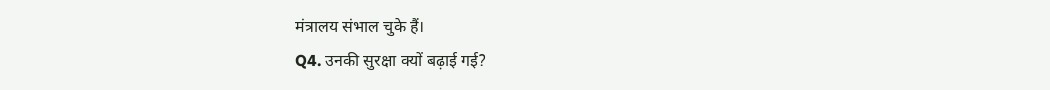मंत्रालय संभाल चुके हैं।
Q4. उनकी सुरक्षा क्यों बढ़ाई गई?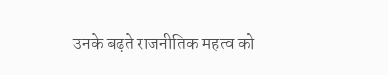उनके बढ़ते राजनीतिक महत्व को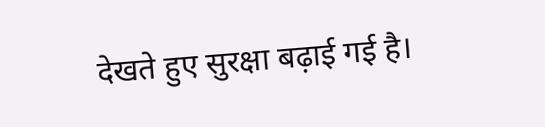देखते हुए सुरक्षा बढ़ाई गई है।